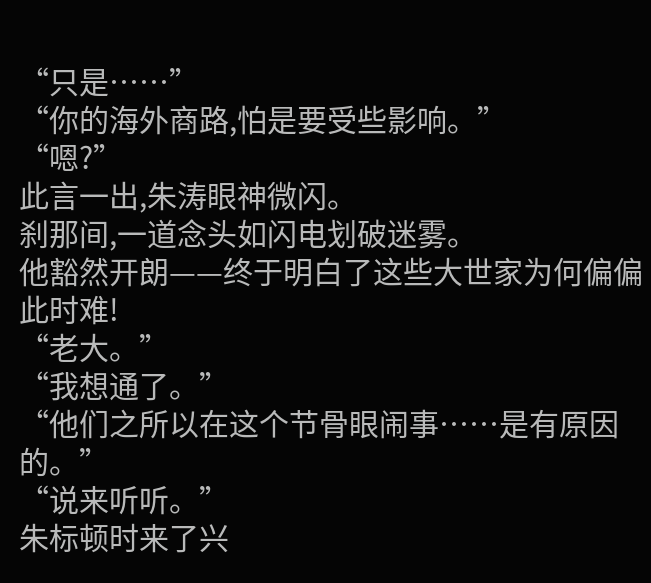“只是……”
“你的海外商路,怕是要受些影响。”
“嗯?”
此言一出,朱涛眼神微闪。
刹那间,一道念头如闪电划破迷雾。
他豁然开朗——终于明白了这些大世家为何偏偏此时难!
“老大。”
“我想通了。”
“他们之所以在这个节骨眼闹事……是有原因的。”
“说来听听。”
朱标顿时来了兴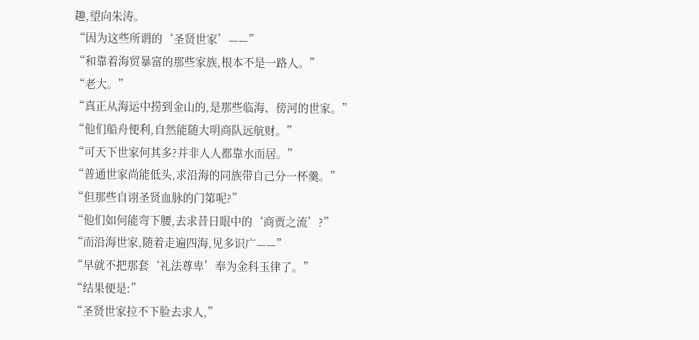趣,望向朱涛。
“因为这些所谓的‘圣贤世家’——”
“和靠着海贸暴富的那些家族,根本不是一路人。”
“老大。”
“真正从海运中捞到金山的,是那些临海、傍河的世家。”
“他们船舟便利,自然能随大明商队远航财。”
“可天下世家何其多?并非人人都靠水而居。”
“普通世家尚能低头,求沿海的同族带自己分一杯羹。”
“但那些自诩圣贤血脉的门第呢?”
“他们如何能弯下腰,去求昔日眼中的‘商贾之流’?”
“而沿海世家,随着走遍四海,见多识广——”
“早就不把那套‘礼法尊卑’奉为金科玉律了。”
“结果便是:”
“圣贤世家拉不下脸去求人,”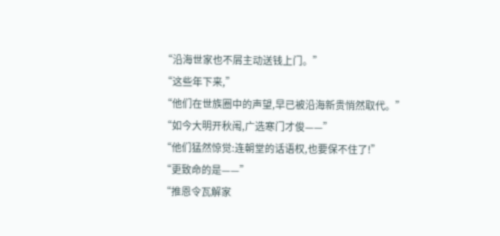“沿海世家也不屑主动送钱上门。”
“这些年下来,”
“他们在世族圈中的声望,早已被沿海新贵悄然取代。”
“如今大明开秋闱,广选寒门才俊——”
“他们猛然惊觉:连朝堂的话语权,也要保不住了!”
“更致命的是——”
“推恩令瓦解家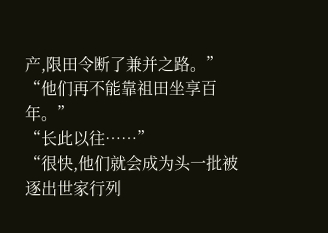产,限田令断了兼并之路。”
“他们再不能靠祖田坐享百年。”
“长此以往……”
“很快,他们就会成为头一批被逐出世家行列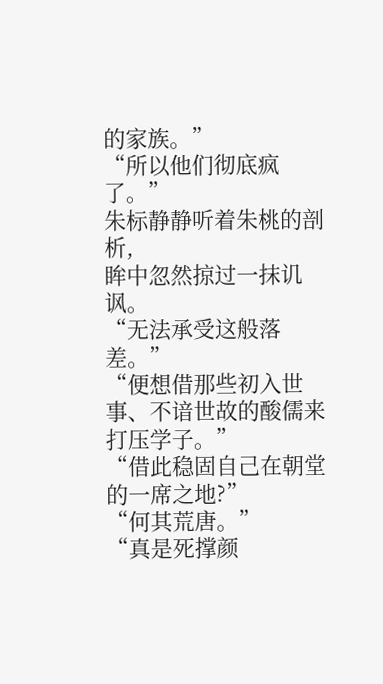的家族。”
“所以他们彻底疯了。”
朱标静静听着朱桃的剖析,
眸中忽然掠过一抹讥讽。
“无法承受这般落差。”
“便想借那些初入世事、不谙世故的酸儒来打压学子。”
“借此稳固自己在朝堂的一席之地?”
“何其荒唐。”
“真是死撑颜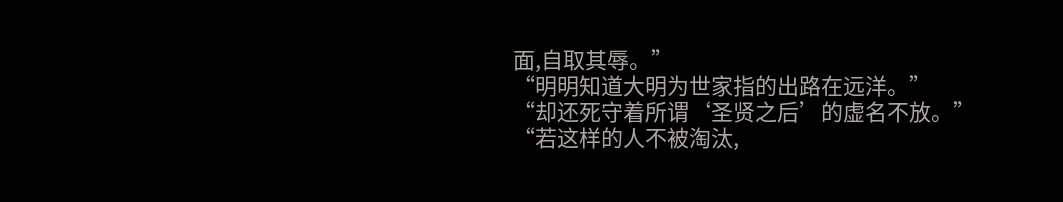面,自取其辱。”
“明明知道大明为世家指的出路在远洋。”
“却还死守着所谓‘圣贤之后’的虚名不放。”
“若这样的人不被淘汰,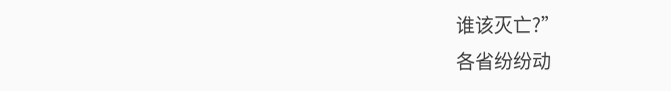谁该灭亡?”
各省纷纷动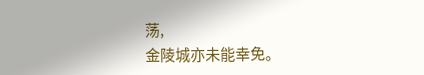荡,
金陵城亦未能幸免。